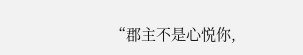“郡主不是心悦你,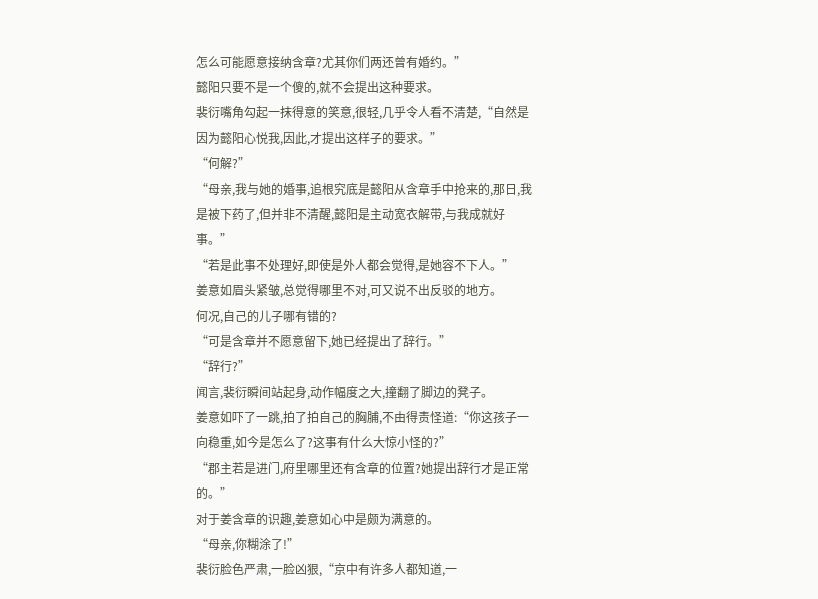怎么可能愿意接纳含章?尤其你们两还曾有婚约。”
懿阳只要不是一个傻的,就不会提出这种要求。
裴衍嘴角勾起一抹得意的笑意,很轻,几乎令人看不清楚,“自然是因为懿阳心悦我,因此,才提出这样子的要求。”
“何解?”
“母亲,我与她的婚事,追根究底是懿阳从含章手中抢来的,那日,我是被下药了,但并非不清醒,懿阳是主动宽衣解带,与我成就好事。”
“若是此事不处理好,即使是外人都会觉得,是她容不下人。”
姜意如眉头紧皱,总觉得哪里不对,可又说不出反驳的地方。
何况,自己的儿子哪有错的?
“可是含章并不愿意留下,她已经提出了辞行。”
“辞行?”
闻言,裴衍瞬间站起身,动作幅度之大,撞翻了脚边的凳子。
姜意如吓了一跳,拍了拍自己的胸脯,不由得责怪道:“你这孩子一向稳重,如今是怎么了?这事有什么大惊小怪的?”
“郡主若是进门,府里哪里还有含章的位置?她提出辞行才是正常的。”
对于姜含章的识趣,姜意如心中是颇为满意的。
“母亲,你糊涂了!”
裴衍脸色严肃,一脸凶狠,“京中有许多人都知道,一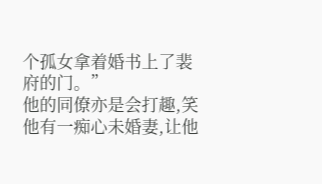个孤女拿着婚书上了裴府的门。”
他的同僚亦是会打趣,笑他有一痴心未婚妻,让他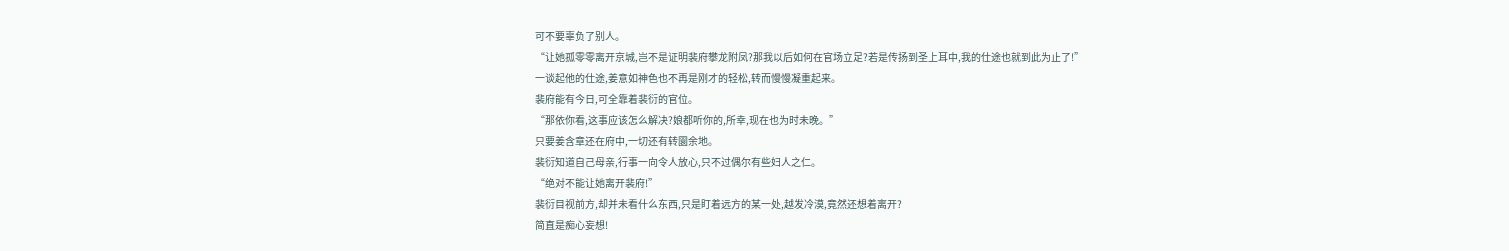可不要辜负了别人。
“让她孤零零离开京城,岂不是证明裴府攀龙附凤?那我以后如何在官场立足?若是传扬到圣上耳中,我的仕途也就到此为止了!”
一谈起他的仕途,姜意如神色也不再是刚才的轻松,转而慢慢凝重起来。
裴府能有今日,可全靠着裴衍的官位。
“那依你看,这事应该怎么解决?娘都听你的,所幸,现在也为时未晚。”
只要姜含章还在府中,一切还有转圜余地。
裴衍知道自己母亲,行事一向令人放心,只不过偶尔有些妇人之仁。
“绝对不能让她离开裴府!”
裴衍目视前方,却并未看什么东西,只是盯着远方的某一处,越发冷漠,竟然还想着离开?
简直是痴心妄想!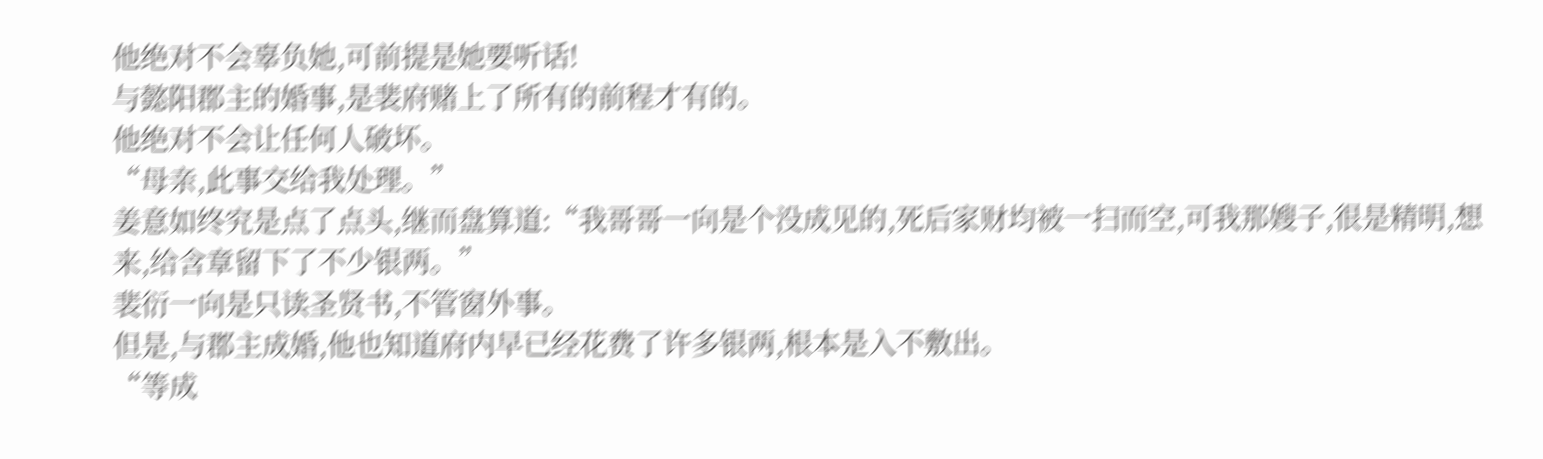他绝对不会辜负她,可前提是她要听话!
与懿阳郡主的婚事,是裴府赌上了所有的前程才有的。
他绝对不会让任何人破坏。
“母亲,此事交给我处理。”
姜意如终究是点了点头,继而盘算道:“我哥哥一向是个没成见的,死后家财均被一扫而空,可我那嫂子,很是精明,想来,给含章留下了不少银两。”
裴衍一向是只读圣贤书,不管窗外事。
但是,与郡主成婚,他也知道府内早已经花费了许多银两,根本是入不敷出。
“等成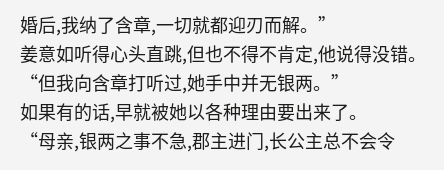婚后,我纳了含章,一切就都迎刃而解。”
姜意如听得心头直跳,但也不得不肯定,他说得没错。
“但我向含章打听过,她手中并无银两。”
如果有的话,早就被她以各种理由要出来了。
“母亲,银两之事不急,郡主进门,长公主总不会令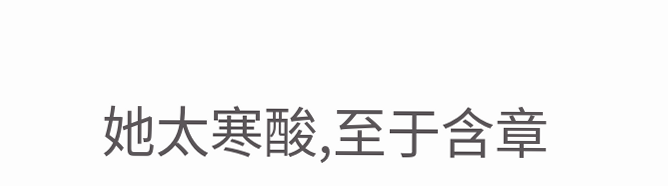她太寒酸,至于含章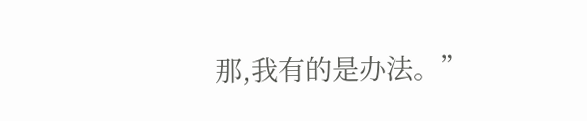那,我有的是办法。”